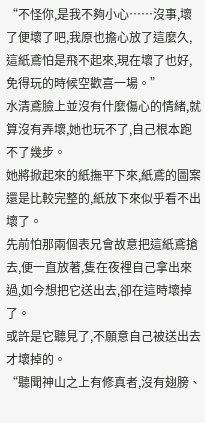“不怪你,是我不夠小心……沒事,壞了便壞了吧,我原也擔心放了這麼久,這紙鳶怕是飛不起來,現在壞了也好,免得玩的時候空歡喜一場。”
水清鳶臉上並沒有什麼傷心的情緒,就算沒有弄壞,她也玩不了,自己根本跑不了幾步。
她將掀起來的紙撫平下來,紙鳶的圖案還是比較完整的,紙放下來似乎看不出壞了。
先前怕那兩個表兄會故意把這紙鳶搶去,便一直放著,隻在夜裡自己拿出來過,如今想把它送出去,卻在這時壞掉了。
或許是它聽見了,不願意自己被送出去才壞掉的。
“聽聞神山之上有修真者,沒有翅膀、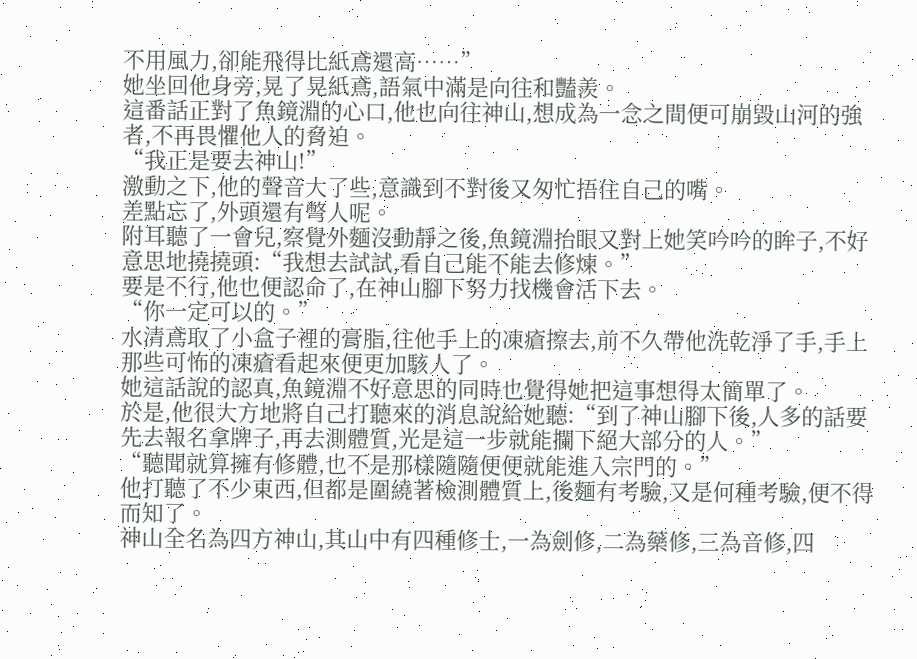不用風力,卻能飛得比紙鳶還高……”
她坐回他身旁,晃了晃紙鳶,語氣中滿是向往和豔羨。
這番話正對了魚鏡淵的心口,他也向往神山,想成為一念之間便可崩毀山河的強者,不再畏懼他人的脅迫。
“我正是要去神山!”
激動之下,他的聲音大了些,意識到不對後又匆忙捂住自己的嘴。
差點忘了,外頭還有彆人呢。
附耳聽了一會兒,察覺外麵沒動靜之後,魚鏡淵抬眼又對上她笑吟吟的眸子,不好意思地撓撓頭:“我想去試試,看自己能不能去修煉。”
要是不行,他也便認命了,在神山腳下努力找機會活下去。
“你一定可以的。”
水清鳶取了小盒子裡的膏脂,往他手上的凍瘡擦去,前不久帶他洗乾淨了手,手上那些可怖的凍瘡看起來便更加駭人了。
她這話說的認真,魚鏡淵不好意思的同時也覺得她把這事想得太簡單了。
於是,他很大方地將自己打聽來的消息說給她聽:“到了神山腳下後,人多的話要先去報名拿牌子,再去測體質,光是這一步就能攔下絕大部分的人。”
“聽聞就算擁有修體,也不是那樣隨隨便便就能進入宗門的。”
他打聽了不少東西,但都是圍繞著檢測體質上,後麵有考驗,又是何種考驗,便不得而知了。
神山全名為四方神山,其山中有四種修士,一為劍修,二為藥修,三為音修,四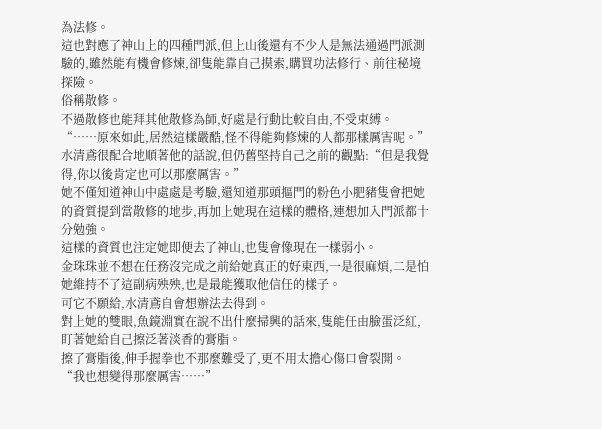為法修。
這也對應了神山上的四種門派,但上山後還有不少人是無法通過門派測驗的,雖然能有機會修煉,卻隻能靠自己摸索,購買功法修行、前往秘境探險。
俗稱散修。
不過散修也能拜其他散修為師,好處是行動比較自由,不受束縛。
“……原來如此,居然這樣嚴酷,怪不得能夠修煉的人都那樣厲害呢。”
水清鳶很配合地順著他的話說,但仍舊堅持自己之前的觀點:“但是我覺得,你以後肯定也可以那麼厲害。”
她不僅知道神山中處處是考驗,還知道那頭摳門的粉色小肥豬隻會把她的資質提到當散修的地步,再加上她現在這樣的體格,連想加入門派都十分勉強。
這樣的資質也注定她即便去了神山,也隻會像現在一樣弱小。
金珠珠並不想在任務沒完成之前給她真正的好東西,一是很麻煩,二是怕她維持不了這副病殃殃,也是最能獲取他信任的樣子。
可它不願給,水清鳶自會想辦法去得到。
對上她的雙眼,魚鏡淵實在說不出什麼掃興的話來,隻能任由臉蛋泛紅,盯著她給自己擦泛著淡香的膏脂。
擦了膏脂後,伸手握拳也不那麼難受了,更不用太擔心傷口會裂開。
“我也想變得那麼厲害……”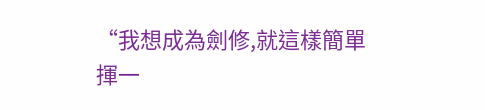“我想成為劍修,就這樣簡單揮一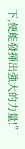下,便能發揮出強大的力量!”